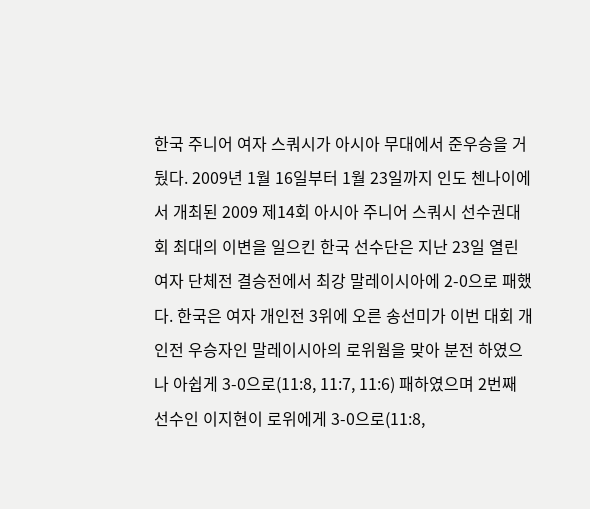한국 주니어 여자 스쿼시가 아시아 무대에서 준우승을 거뒀다. 2009년 1월 16일부터 1월 23일까지 인도 첸나이에서 개최된 2009 제14회 아시아 주니어 스쿼시 선수권대회 최대의 이변을 일으킨 한국 선수단은 지난 23일 열린 여자 단체전 결승전에서 최강 말레이시아에 2-0으로 패했다. 한국은 여자 개인전 3위에 오른 송선미가 이번 대회 개인전 우승자인 말레이시아의 로위웜을 맞아 분전 하였으나 아쉽게 3-0으로(11:8, 11:7, 11:6) 패하였으며 2번째 선수인 이지현이 로위에게 3-0으로(11:8,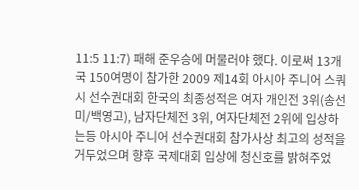11:5 11:7) 패해 준우승에 머물러야 했다. 이로써 13개국 150여명이 참가한 2009 제14회 아시아 주니어 스쿼시 선수권대회 한국의 최종성적은 여자 개인전 3위(송선미/백영고), 남자단체전 3위, 여자단체전 2위에 입상하는등 아시아 주니어 선수권대회 참가사상 최고의 성적을 거두었으며 향후 국제대회 입상에 청신호를 밝혀주었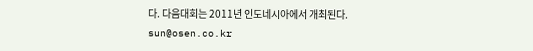다. 다음대회는 2011년 인도네시아에서 개최된다. sun@osen.co.kr